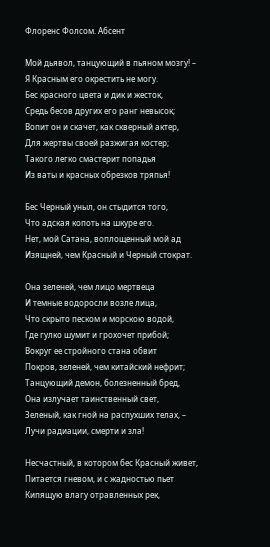Флоренс Фолсом. Абсент

Мой дьявол, танцующий в пьяном мозгу! –
Я Красным его окрестить не могу.
Бес красного цвета и дик и жесток,
Средь бесов других его ранг невысок;
Вопит он и скачет, как скверный актер,
Для жертвы своей разжигая костер;
Такого легко смастерит попадья
Из ваты и красных обрезков тряпья!

Бес Черный уныл, он стыдится того,
Что адская копоть на шкуре его.
Нет, мой Сатана, воплощенный мой ад
Изящней, чем Красный и Черный стократ.

Она зеленей, чем лицо мертвеца
И темные водоросли возле лица,
Что скрыто песком и морскою водой,
Где гулко шумит и грохочет прибой;
Вокруг ее стройного стана обвит
Покров, зеленей, чем китайский нефрит;
Танцующий демон, болезненный бред,
Она излучает таинственный свет,
Зеленый, как гной на распухших телах, –
Лучи радиации, смерти и зла!

Несчастный, в котором бес Красный живет,
Питается гневом, и с жадностью пьет
Кипящую влагу отравленных рек,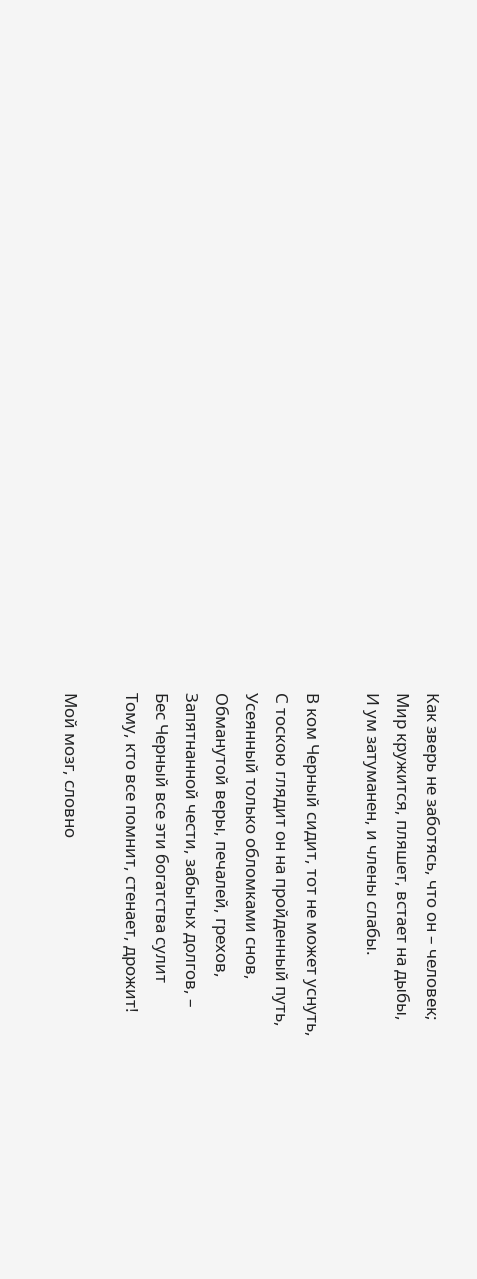Как зверь не заботясь, что он – человек;
Мир кружится, пляшет, встает на дыбы,
И ум затуманен, и члены слабы.

В ком Черный сидит, тот не может уснуть,
С тоскою глядит он на пройденный путь,
Усеянный только обломками снов,
Обманутой веры, печалей, грехов,
Запятнанной чести, забытых долгов, –
Бес Черный все эти богатства сулит
Тому, кто все помнит, стенает, дрожит!

Мой мозг, словно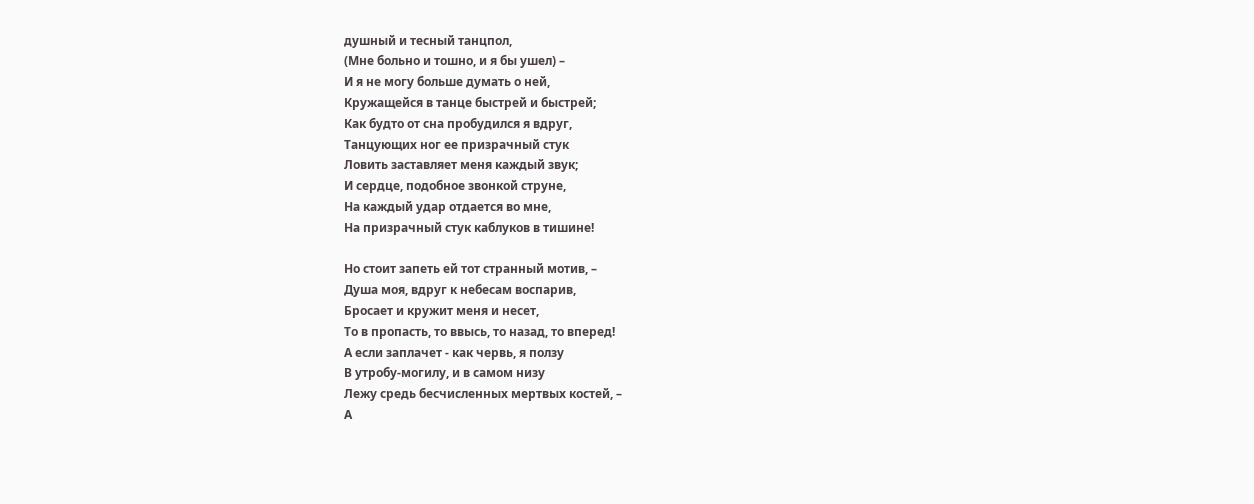душный и тесный танцпол,
(Мне больно и тошно, и я бы ушел) –
И я не могу больше думать о ней,
Кружащейся в танце быстрей и быстрей;
Как будто от сна пробудился я вдруг,
Танцующих ног ее призрачный стук
Ловить заставляет меня каждый звук;
И сердце, подобное звонкой струне,
На каждый удар отдается во мне,
На призрачный стук каблуков в тишине!

Но стоит запеть ей тот странный мотив, –
Душа моя, вдруг к небесам воспарив,
Бросает и кружит меня и несет,
То в пропасть, то ввысь, то назад, то вперед!
А если заплачет - как червь, я ползу
В утробу-могилу, и в самом низу
Лежу средь бесчисленных мертвых костей, –
А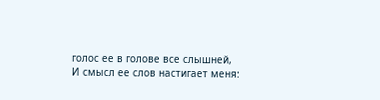голос ее в голове все слышней,
И смысл ее слов настигает меня: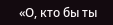«О, кто бы ты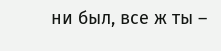ни был, все ж ты –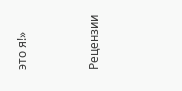это я!»


Рецензии